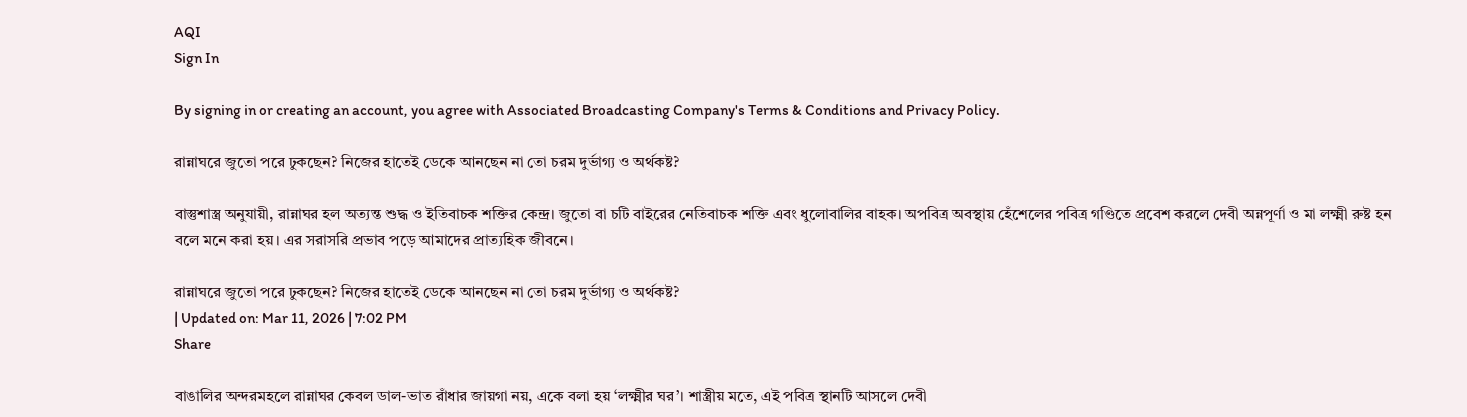AQI
Sign In

By signing in or creating an account, you agree with Associated Broadcasting Company's Terms & Conditions and Privacy Policy.

রান্নাঘরে জুতো পরে ঢুকছেন? নিজের হাতেই ডেকে আনছেন না তো চরম দুর্ভাগ্য ও অর্থকষ্ট?

বাস্তুশাস্ত্র অনুযায়ী, রান্নাঘর হল অত্যন্ত শুদ্ধ ও ইতিবাচক শক্তির কেন্দ্র। জুতো বা চটি বাইরের নেতিবাচক শক্তি এবং ধুলোবালির বাহক। অপবিত্র অবস্থায় হেঁশেলের পবিত্র গণ্ডিতে প্রবেশ করলে দেবী অন্নপূর্ণা ও মা লক্ষ্মী রুষ্ট হন বলে মনে করা হয়। এর সরাসরি প্রভাব পড়ে আমাদের প্রাত্যহিক জীবনে।

রান্নাঘরে জুতো পরে ঢুকছেন? নিজের হাতেই ডেকে আনছেন না তো চরম দুর্ভাগ্য ও অর্থকষ্ট?
| Updated on: Mar 11, 2026 | 7:02 PM
Share

বাঙালির অন্দরমহলে রান্নাঘর কেবল ডাল-ভাত রাঁধার জায়গা নয়, একে বলা হয় ‘লক্ষ্মীর ঘর’। শাস্ত্রীয় মতে, এই পবিত্র স্থানটি আসলে দেবী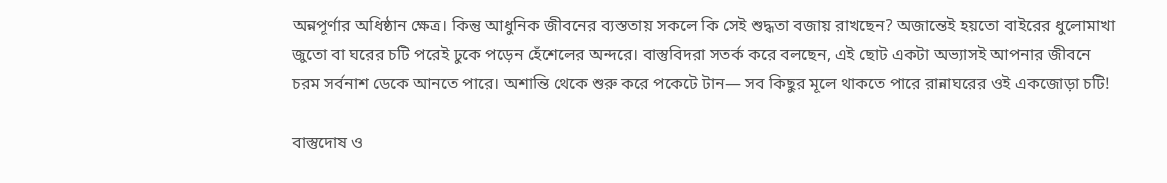অন্নপূর্ণার অধিষ্ঠান ক্ষেত্র। কিন্তু আধুনিক জীবনের ব্যস্ততায় সকলে কি সেই শুদ্ধতা বজায় রাখছেন? অজান্তেই হয়তো বাইরের ধুলোমাখা জুতো বা ঘরের চটি পরেই ঢুকে পড়েন হেঁশেলের অন্দরে। বাস্তুবিদরা সতর্ক করে বলছেন, এই ছোট একটা অভ্যাসই আপনার জীবনে চরম সর্বনাশ ডেকে আনতে পারে। অশান্তি থেকে শুরু করে পকেটে টান— সব কিছুর মূলে থাকতে পারে রান্নাঘরের ওই একজোড়া চটি!

বাস্তুদোষ ও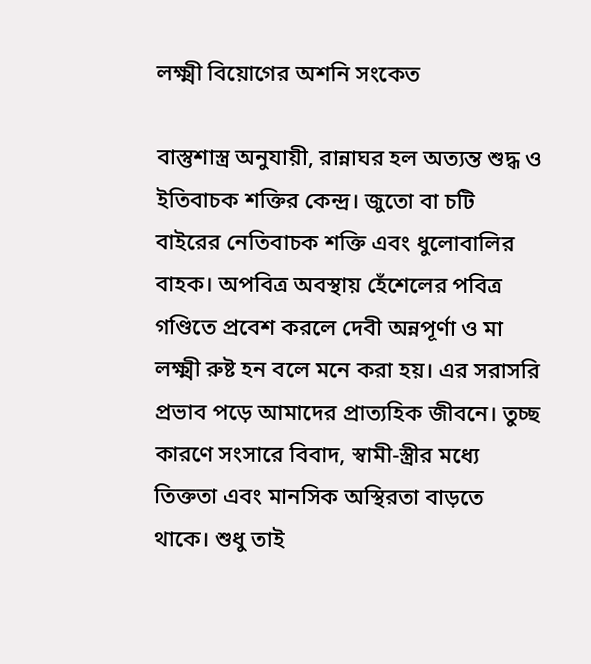লক্ষ্মী বিয়োগের অশনি সংকেত

বাস্তুশাস্ত্র অনুযায়ী, রান্নাঘর হল অত্যন্ত শুদ্ধ ও ইতিবাচক শক্তির কেন্দ্র। জুতো বা চটি বাইরের নেতিবাচক শক্তি এবং ধুলোবালির বাহক। অপবিত্র অবস্থায় হেঁশেলের পবিত্র গণ্ডিতে প্রবেশ করলে দেবী অন্নপূর্ণা ও মা লক্ষ্মী রুষ্ট হন বলে মনে করা হয়। এর সরাসরি প্রভাব পড়ে আমাদের প্রাত্যহিক জীবনে। তুচ্ছ কারণে সংসারে বিবাদ, স্বামী-স্ত্রীর মধ্যে তিক্ততা এবং মানসিক অস্থিরতা বাড়তে থাকে। শুধু তাই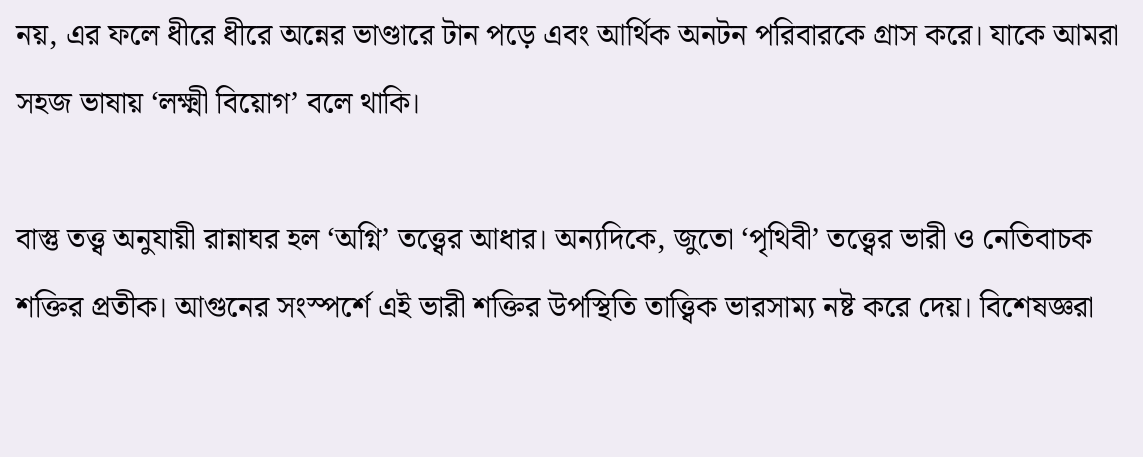নয়, এর ফলে ধীরে ধীরে অন্নের ভাণ্ডারে টান পড়ে এবং আর্থিক অনটন পরিবারকে গ্রাস করে। যাকে আমরা সহজ ভাষায় ‘লক্ষ্মী বিয়োগ’ বলে থাকি।

বাস্তু তত্ত্ব অনুযায়ী রান্নাঘর হল ‘অগ্নি’ তত্ত্বের আধার। অন্যদিকে, জুতো ‘পৃথিবী’ তত্ত্বের ভারী ও নেতিবাচক শক্তির প্রতীক। আগুনের সংস্পর্শে এই ভারী শক্তির উপস্থিতি তাত্ত্বিক ভারসাম্য নষ্ট করে দেয়। বিশেষজ্ঞরা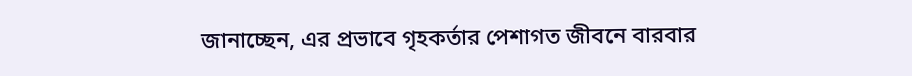জানাচ্ছেন, এর প্রভাবে গৃহকর্তার পেশাগত জীবনে বারবার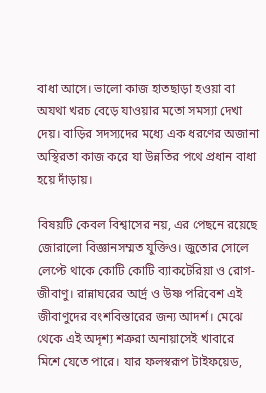বাধা আসে। ভালো কাজ হাতছাড়া হওয়া বা অযথা খরচ বেড়ে যাওয়ার মতো সমস্যা দেখা দেয়। বাড়ির সদস্যদের মধ্যে এক ধরণের অজানা অস্থিরতা কাজ করে যা উন্নতির পথে প্রধান বাধা হয়ে দাঁড়ায়।

বিষয়টি কেবল বিশ্বাসের নয়, এর পেছনে রয়েছে জোরালো বিজ্ঞানসম্মত যুক্তিও। জুতোর সোলে লেপ্টে থাকে কোটি কোটি ব্যাকটেরিয়া ও রোগ-জীবাণু। রান্নাঘরের আর্দ্র ও উষ্ণ পরিবেশ এই জীবাণুদের বংশবিস্তারের জন্য আদর্শ। মেঝে থেকে এই অদৃশ্য শত্রুরা অনায়াসেই খাবারে মিশে যেতে পারে। যার ফলস্বরূপ টাইফয়েড,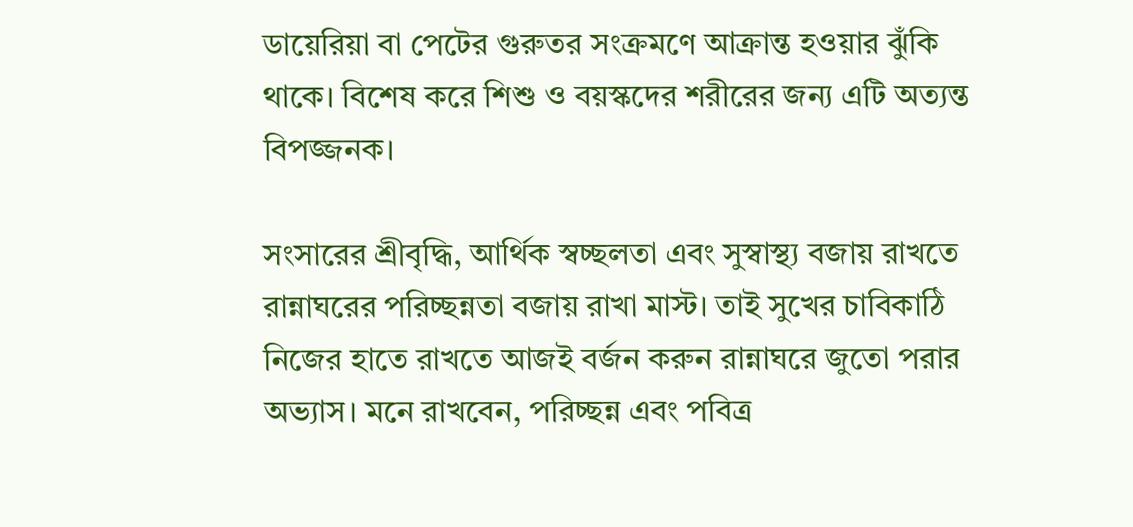ডায়েরিয়া বা পেটের গুরুতর সংক্রমণে আক্রান্ত হওয়ার ঝুঁকি থাকে। বিশেষ করে শিশু ও বয়স্কদের শরীরের জন্য এটি অত্যন্ত বিপজ্জনক।

সংসারের শ্রীবৃদ্ধি, আর্থিক স্বচ্ছলতা এবং সুস্বাস্থ্য বজায় রাখতে রান্নাঘরের পরিচ্ছন্নতা বজায় রাখা মাস্ট। তাই সুখের চাবিকাঠি নিজের হাতে রাখতে আজই বর্জন করুন রান্নাঘরে জুতো পরার অভ্যাস। মনে রাখবেন, পরিচ্ছন্ন এবং পবিত্র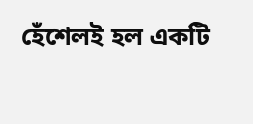হেঁশেলই হল একটি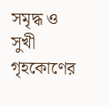সমৃদ্ধ ও সুখী গৃহকোণের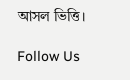আসল ভিত্তি।

Follow Us